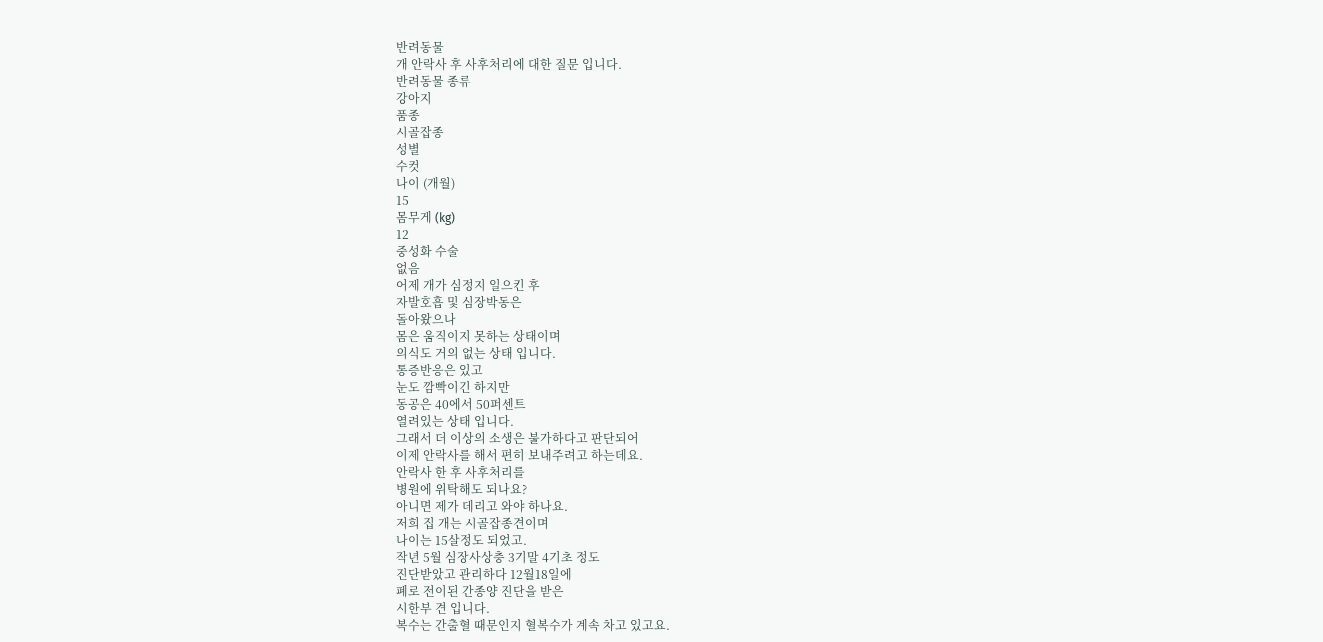반려동물
개 안락사 후 사후처리에 대한 질문 입니다.
반려동물 종류
강아지
품종
시골잡종
성별
수컷
나이 (개월)
15
몸무게 (kg)
12
중성화 수술
없음
어제 개가 심정지 일으킨 후
자발호흡 및 심장박동은
돌아왔으나
몸은 움직이지 못하는 상태이며
의식도 거의 없는 상태 입니다.
통증반응은 있고
눈도 깜빡이긴 하지만
동공은 40에서 50퍼센트
열려있는 상태 입니다.
그래서 더 이상의 소생은 불가하다고 판단되어
이제 안락사를 해서 편히 보내주려고 하는데요.
안락사 한 후 사후처리를
병원에 위탁해도 되나요?
아니면 제가 데리고 와야 하나요.
저희 집 개는 시골잡종견이며
나이는 15살정도 되었고.
작년 5월 심장사상충 3기말 4기초 정도
진단받았고 관리하다 12월18일에
폐로 전이된 간종양 진단을 받은
시한부 견 입니다.
복수는 간출혈 때문인지 혈복수가 계속 차고 있고요.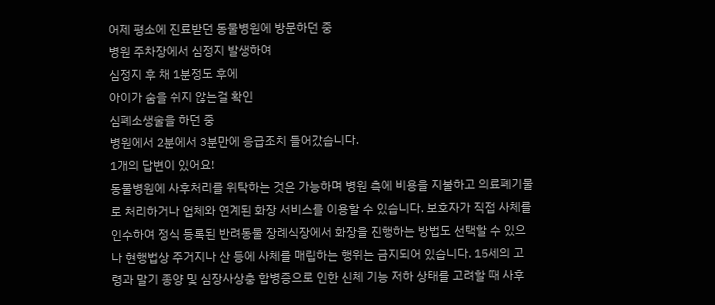어제 평소에 진료받던 동물병원에 방문하던 중
병원 주차장에서 심정지 발생하여
심정지 후 채 1분정도 후에
아이가 숨을 쉬지 않는걸 확인
심폐소생술을 하던 중
병원에서 2분에서 3분만에 응급조치 들어갔습니다.
1개의 답변이 있어요!
동물병원에 사후처리를 위탁하는 것은 가능하며 병원 측에 비용을 지불하고 의료폐기물로 처리하거나 업체와 연계된 화장 서비스를 이용할 수 있습니다. 보호자가 직접 사체를 인수하여 정식 등록된 반려동물 장례식장에서 화장을 진행하는 방법도 선택할 수 있으나 현행법상 주거지나 산 등에 사체를 매립하는 행위는 금지되어 있습니다. 15세의 고령과 말기 종양 및 심장사상충 합병증으로 인한 신체 기능 저하 상태를 고려할 때 사후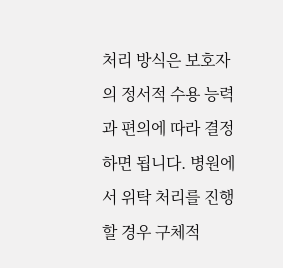처리 방식은 보호자의 정서적 수용 능력과 편의에 따라 결정하면 됩니다. 병원에서 위탁 처리를 진행할 경우 구체적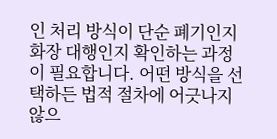인 처리 방식이 단순 폐기인지 화장 대행인지 확인하는 과정이 필요합니다. 어떤 방식을 선택하든 법적 절차에 어긋나지 않으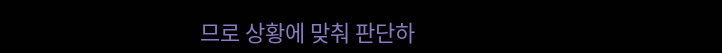므로 상황에 맞춰 판단하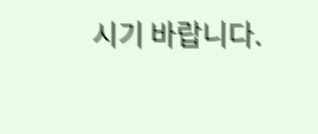시기 바랍니다.